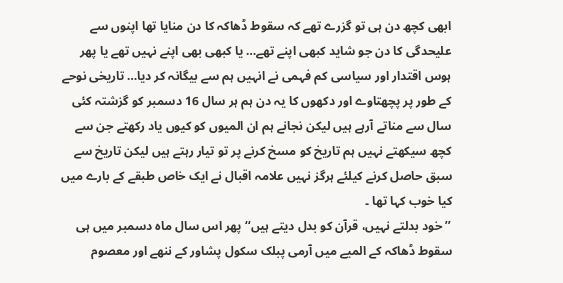ابھی کچھ دن ہی تو گزرے تھے کہ سقوط ڈھاکہ کا دن منایا تھا اپنوں سے علیحدگی کا دن جو شاید کبھی اپنے تھے… یا کبھی بھی اپنے نہیں تھے یا پھر ہوس اقتدار اور سیاسی کم فہمی نے انہیں ہم سے بیگانہ کر دیا… تاریخی نوحے کے طور پر پچھتاوے اور دکھوں کا یہ دن ہم ہر سال 16 دسمبر کو گزشتہ کئی سال سے مناتے آرہے ہیں لیکن نجانے ہم ان المیوں کو کیوں یاد رکھتے جن سے کچھ سیکھتے نہیں ہم تاریخ کو مسخ کرنے پر تو تیار رہتے ہیں لیکن تاریخ سے سبق حاصل کرنے کیلئے ہرگز نہیں علامہ اقبال نے ایک خاص طبقے کے بارے میں کیا خوب کہا تھا ۔
’’ خود بدلتے نہیں، قرآن کو بدل دیتے ہیں‘‘ پھر اس سال ماہ دسمبر میں ہی سقوط ڈھاکہ کے المیے میں آرمی پبلک سکول پشاور کے ننھے اور معصوم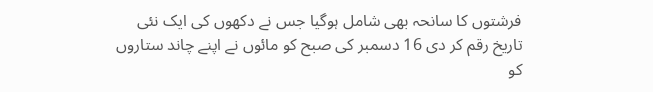فرشتوں کا سانحہ بھی شامل ہوگیا جس نے دکھوں کی ایک نئی تاریخ رقم کر دی 16 دسمبر کی صبح کو مائوں نے اپنے چاند ستاروں کو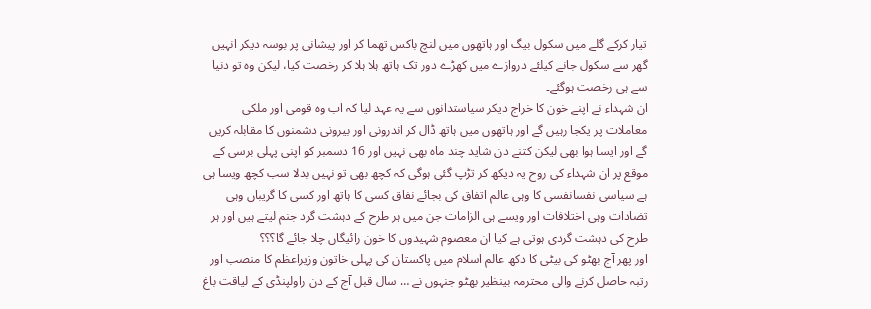تیار کرکے گلے میں سکول بیگ اور ہاتھوں میں لنچ باکس تھما کر اور پیشانی پر بوسہ دیکر انہیں گھر سے سکول جانے کیلئے دروازے میں کھڑے دور تک ہاتھ ہلا ہلا کر رخصت کیا، لیکن وہ تو دنیا سے ہی رخصت ہوگئے۔
ان شہداء نے اپنے خون کا خراج دیکر سیاستدانوں سے یہ عہد لیا کہ اب وہ قومی اور ملکی معاملات پر یکجا رہیں گے اور ہاتھوں میں ہاتھ ڈال کر اندرونی اور بیرونی دشمنوں کا مقابلہ کریں گے اور ایسا ہوا بھی لیکن کتنے دن شاید چند ماہ بھی نہیں اور 16 دسمبر کو اپنی پہلی برسی کے موقع پر ان شہداء کی روح یہ دیکھ کر تڑپ گئی ہوگی کہ کچھ بھی تو نہیں بدلا سب کچھ ویسا ہی ہے سیاسی نفسانفسی کا وہی عالم اتفاق کی بجائے نفاق کسی کا ہاتھ اور کسی کا گریباں وہی تضادات وہی اختلافات اور ویسے ہی الزامات جن میں ہر طرح کے دہشت گرد جنم لیتے ہیں اور ہر طرح کی دہشت گردی ہوتی ہے کیا ان معصوم شہیدوں کا خون رائیگاں چلا جائے گا؟؟؟
اور پھر آج بھٹو کی بیٹی کا دکھ عالم اسلام میں پاکستان کی پہلی خاتون وزیراعظم کا منصب اور رتبہ حاصل کرنے والی محترمہ بینظیر بھٹو جنہوں نے … سال قبل آج کے دن راولپنڈی کے لیاقت باغ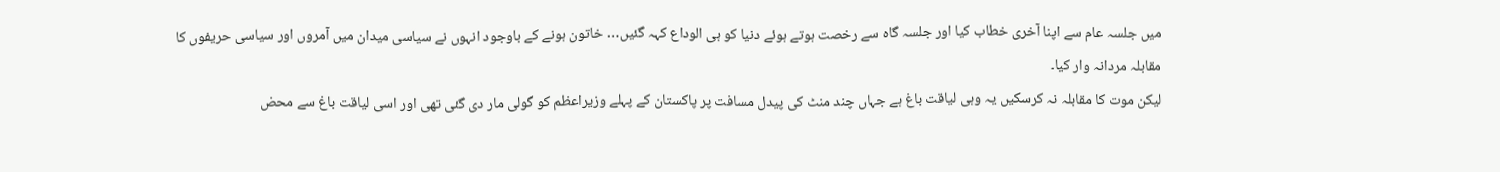میں جلسہ عام سے اپنا آخری خطاب کیا اور جلسہ گاہ سے رخصت ہوتے ہوئے دنیا کو ہی الوداع کہہ گئیں… خاتون ہونے کے باوجود انہوں نے سیاسی میدان میں آمروں اور سیاسی حریفوں کا مقابلہ مردانہ وار کیا۔
لیکن موت کا مقابلہ نہ کرسکیں یہ وہی لیاقت باغ ہے جہاں چند منٹ کی پیدل مسافت پر پاکستان کے پہلے وزیراعظم کو گولی مار دی گئی تھی اور اسی لیاقت باغ سے محض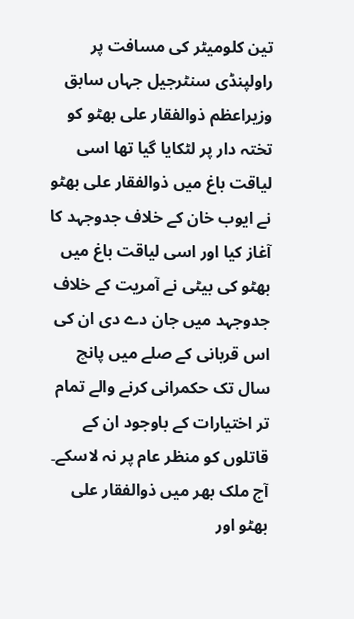تین کلومیٹر کی مسافت پر راولپنڈی سنٹرجیل جہاں سابق وزیراعظم ذوالفقار علی بھٹو کو تختہ دار پر لٹکایا گیا تھا اسی لیاقت باغ میں ذوالفقار علی بھٹو نے ایوب خان کے خلاف جدوجہد کا آغاز کیا اور اسی لیاقت باغ میں بھٹو کی بیٹی نے آمریت کے خلاف جدوجہد میں جان دے دی ان کی اس قربانی کے صلے میں پانچ سال تک حکمرانی کرنے والے تمام تر اختیارات کے باوجود ان کے قاتلوں کو منظر عام پر نہ لاسکے۔ آج ملک بھر میں ذوالفقار علی بھٹو اور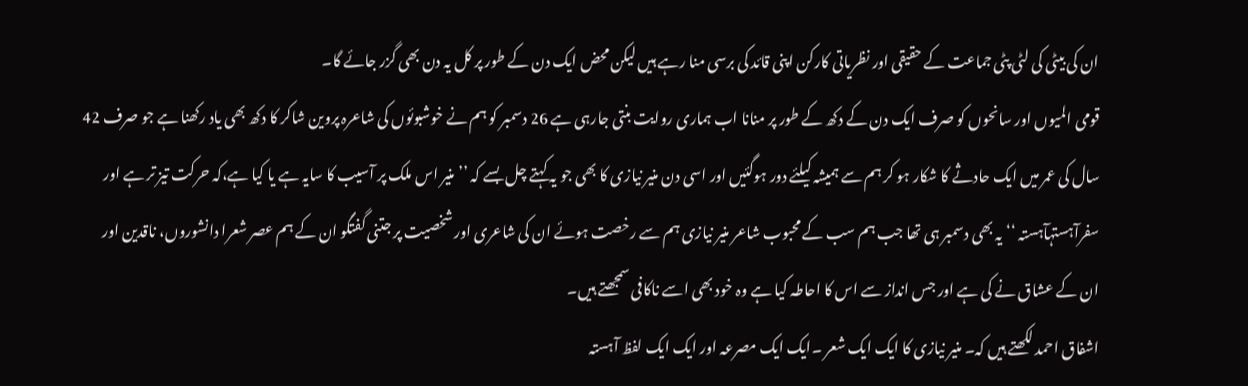ان کی بیٹی کی لٹی پٹی جماعت کے حقیقی اور نظریاتی کارکن اپنی قائد کی برسی منا رہے ہیں لیکن محض ایک دن کے طور پر کل یہ دن بھی گزر جائے گا۔
قومی المیوں اور سانحوں کو صرف ایک دن کے دکھ کے طور پر منانا اب ہماری روایت بنتی جارہی ہے 26 دسمبر کو ہم نے خوشبوئوں کی شاعرہ پروین شاکر کا دکھ بھی یاد رکھنا ہے جو صرف 42 سال کی عمر میں ایک حادثے کا شکار ہو کر ہم سے ہمیشہ کیلئے دور ہوگئیں اور اسی دن منیر نیازی کا بھی جو یہ کہتے چل بسے کہ ’’منیر اس ملک پر آسیب کا سایہ ہے یا کیا ہے،کہ حرکت تیز تر ہے اور سفرآہستہآہستہ ‘‘ یہ بھی دسمبر ہی تھا جب ہم سب کے محبوب شاعر منیر نیازی ہم سے رخصت ہوئے ان کی شاعری اور شخصیت پر جتنی گفتگو ان کے ہم عصر شعرا دانشوروں، ناقدین اور ان کے عشاق نے کی ہے اور جس انداز سے اس کا احاطہ کیا ہے وہ خود بھی اسے ناکافی سمجھتے ہیں۔
اشفاق احمد لکھتے ہیں کہ۔ منیر نیازی کا ایک ایک شعر ۔ایک ایک مصرعہ اور ایک ایک لفظ آہستہ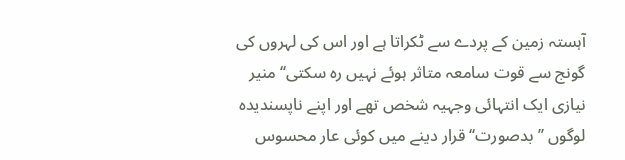آہستہ زمین کے پردے سے ٹکراتا ہے اور اس کی لہروں کی گونج سے قوت سامعہ متاثر ہوئے نہیں رہ سکتی‘‘ منیر نیازی ایک انتہائی وجہیہ شخص تھے اور اپنے ناپسندیدہ لوگوں ’’ بدصورت‘‘ قرار دینے میں کوئی عار محسوس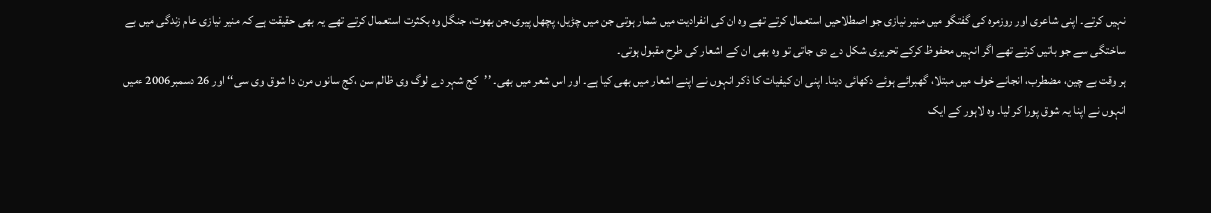نہیں کرتے۔ اپنی شاعری اور روزمرہ کی گفتگو میں منیر نیازی جو اصطلاحیں استعمال کرتے تھے وہ ان کی انفرادیت میں شمار ہوتی جن میں چڑیل، پچھل پیری،جن بھوت، جنگل وہ بکثرت استعمال کرتے تھے یہ بھی حقیقت ہے کہ منیر نیازی عام زندگی میں بے ساختگی سے جو باتیں کرتے تھے اگر انہیں محفوظ کرکے تحریری شکل دے دی جاتی تو وہ بھی ان کے اشعار کی طرح مقبول ہوتی۔
ہر وقت بے چین، مضطرب، انجانے خوف میں مبتلا، گھبرائے ہوئے دکھائی دینا۔ اپنی ان کیفیات کا ذکر انہوں نے اپنے اشعار میں بھی کیا ہے۔ اور اس شعر میں بھی۔ ’’کج شہر دے لوگ وی ظالم سن ،کج سانوں مرن دا شوق وی سی‘‘ اور 26 دسمبر2006 ءمیں انہوں نے اپنا یہ شوق پورا کر لیا۔ وہ لاہور کے ایک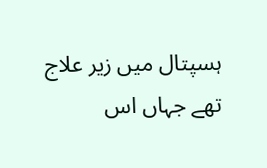ہسپتال میں زیر علاج تھے جہاں اس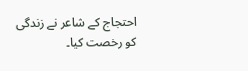احتجاج کے شاعر نے زندگی کو رخصت کیا۔